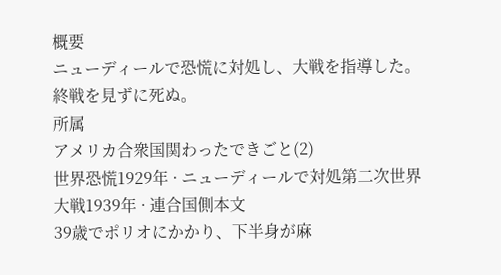概要
ニューディールで恐慌に対処し、大戦を指導した。終戦を見ずに死ぬ。
所属
アメリカ合衆国関わったできごと(2)
世界恐慌1929年 · ニューディールで対処第二次世界大戦1939年 · 連合国側本文
39歳でポリオにかかり、下半身が麻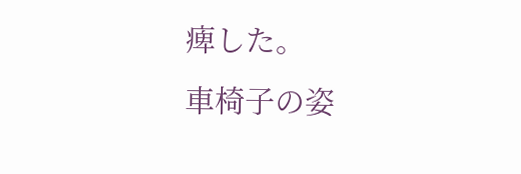痺した。
車椅子の姿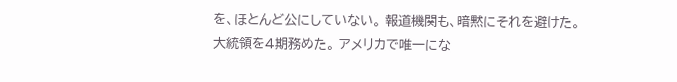を、ほとんど公にしていない。 報道機関も、暗黙にそれを避けた。
大統領を4期務めた。 アメリカで唯一にな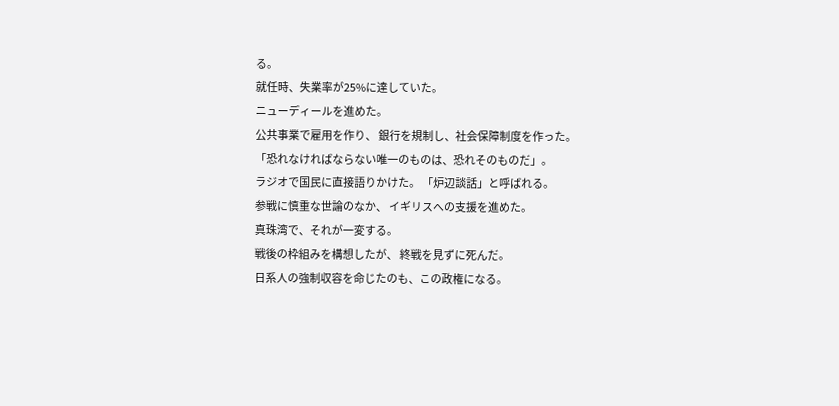る。
就任時、失業率が25%に達していた。
ニューディールを進めた。
公共事業で雇用を作り、 銀行を規制し、社会保障制度を作った。
「恐れなければならない唯一のものは、恐れそのものだ」。
ラジオで国民に直接語りかけた。 「炉辺談話」と呼ばれる。
参戦に慎重な世論のなか、 イギリスへの支援を進めた。
真珠湾で、それが一変する。
戦後の枠組みを構想したが、 終戦を見ずに死んだ。
日系人の強制収容を命じたのも、この政権になる。